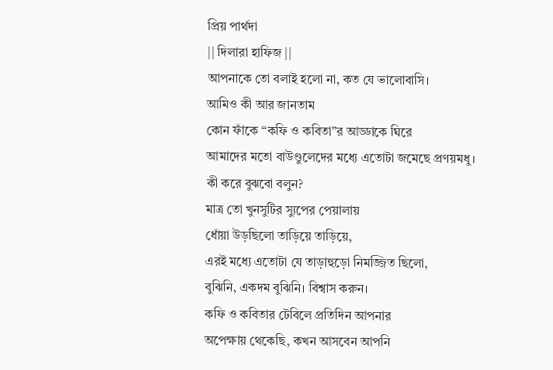প্রিয় পার্থদা
|| দিলারা হাফিজ ||
আপনাকে তো বলাই হলো না, কত যে ভালোবাসি।
আমিও কী আর জানতাম
কোন ফাঁকে “কফি ও কবিতা”র আড্ডাকে ঘিরে
আমাদের মতো বাউণ্ডুলেদের মধ্যে এতোটা জমেছে প্রণয়মধু।
কী করে বুঝবো বলুন?
মাত্র তো খুনসুটির স্যুপের পেয়ালায়
ধোঁয়া উড়ছিলো তাড়িয়ে তাড়িয়ে,
এরই মধ্যে এতোটা যে তাড়াহুড়ো নিমজ্জিত ছিলো,
বুঝিনি, একদম বুঝিনি। বিশ্বাস করুন।
কফি ও কবিতার টেবিলে প্রতিদিন আপনার
অপেক্ষায় থেকেছি, কখন আসবেন আপনি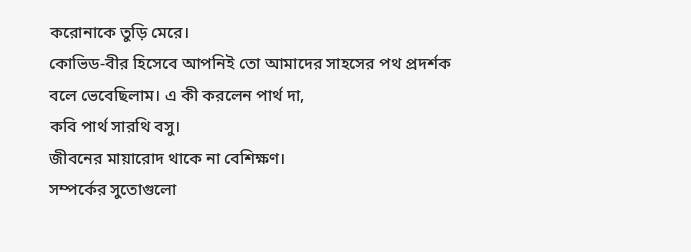করোনাকে তুড়ি মেরে।
কোভিড-বীর হিসেবে আপনিই তো আমাদের সাহসের পথ প্রদর্শক
বলে ভেবেছিলাম। এ কী করলেন পার্থ দা,
কবি পার্থ সারথি বসু।
জীবনের মায়ারোদ থাকে না বেশিক্ষণ।
সম্পর্কের সুতোগুলো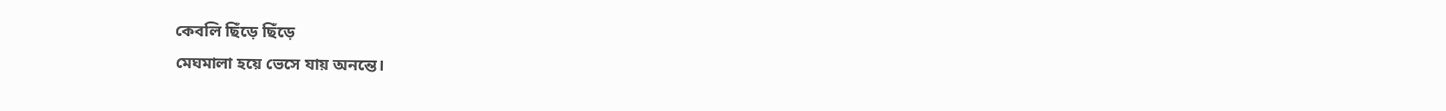কেবলি ছিঁড়ে ছিঁড়ে
মেঘমালা হয়ে ভেসে যায় অনন্তে।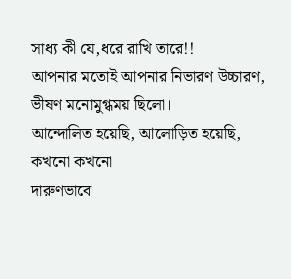সাধ্য কী যে,ধরে রাখি তারে!!
আপনার মতোই আপনার নিভারণ উচ্চারণ,
ভীষণ মনোমুগ্ধময় ছিলো।
আন্দোলিত হয়েছি, আলোড়িত হয়েছি, কখনো কখনো
দারুণভাবে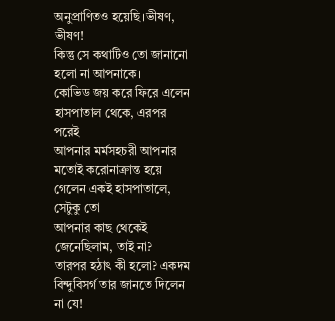অনুপ্রাণিতও হয়েছি।ভীষণ, ভীষণ!
কিন্তু সে কথাটিও তো জানানো হলো না আপনাকে।
কোভিড জয় করে ফিরে এলেন হাসপাতাল থেকে, এরপর পরেই
আপনার মর্মসহচরী আপনার মতোই করোনাক্রান্ত হয়ে
গেলেন একই হাসপাতালে, সেটুকু তো
আপনার কাছ থেকেই জেনেছিলাম, তাই না?
তারপর হঠাৎ কী হলো? একদম বিন্দুবিসর্গ তার জানতে দিলেন না যে!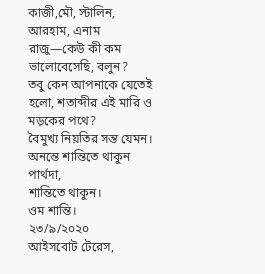কাজী,মৌ, স্টালিন, আরহাম, এনাম রাজু—কেউ কী কম ভালোবেসেছি, বলুন?
তবু কেন আপনাকে যেতেই হলো, শতাব্দীর এই মারি ও মড়কের পথে?
বৈমুখ্য নিয়তির সন্ত যেমন।
অনন্তে শান্তিতে থাকুন পার্থদা,
শান্তিতে থাকুন।
ওম শান্তি।
২৩/৯/২০২০
আইসবোট টেরেস,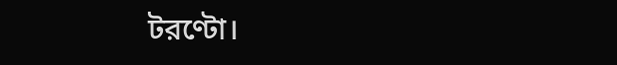টরণ্টো।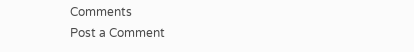Comments
Post a Comment